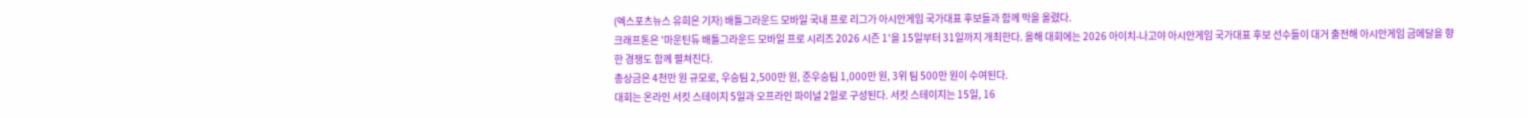(엑스포츠뉴스 유희은 기자) 배틀그라운드 모바일 국내 프로 리그가 아시안게임 국가대표 후보들과 함께 막을 올렸다.
크래프톤은 '마운틴듀 배틀그라운드 모바일 프로 시리즈 2026 시즌 1'을 15일부터 31일까지 개최한다. 올해 대회에는 2026 아이치-나고야 아시안게임 국가대표 후보 선수들이 대거 출전해 아시안게임 금메달을 향한 경쟁도 함께 펼쳐진다.
총상금은 4천만 원 규모로, 우승팀 2,500만 원, 준우승팀 1,000만 원, 3위 팀 500만 원이 수여된다.
대회는 온라인 서킷 스테이지 5일과 오프라인 파이널 2일로 구성된다. 서킷 스테이지는 15일, 16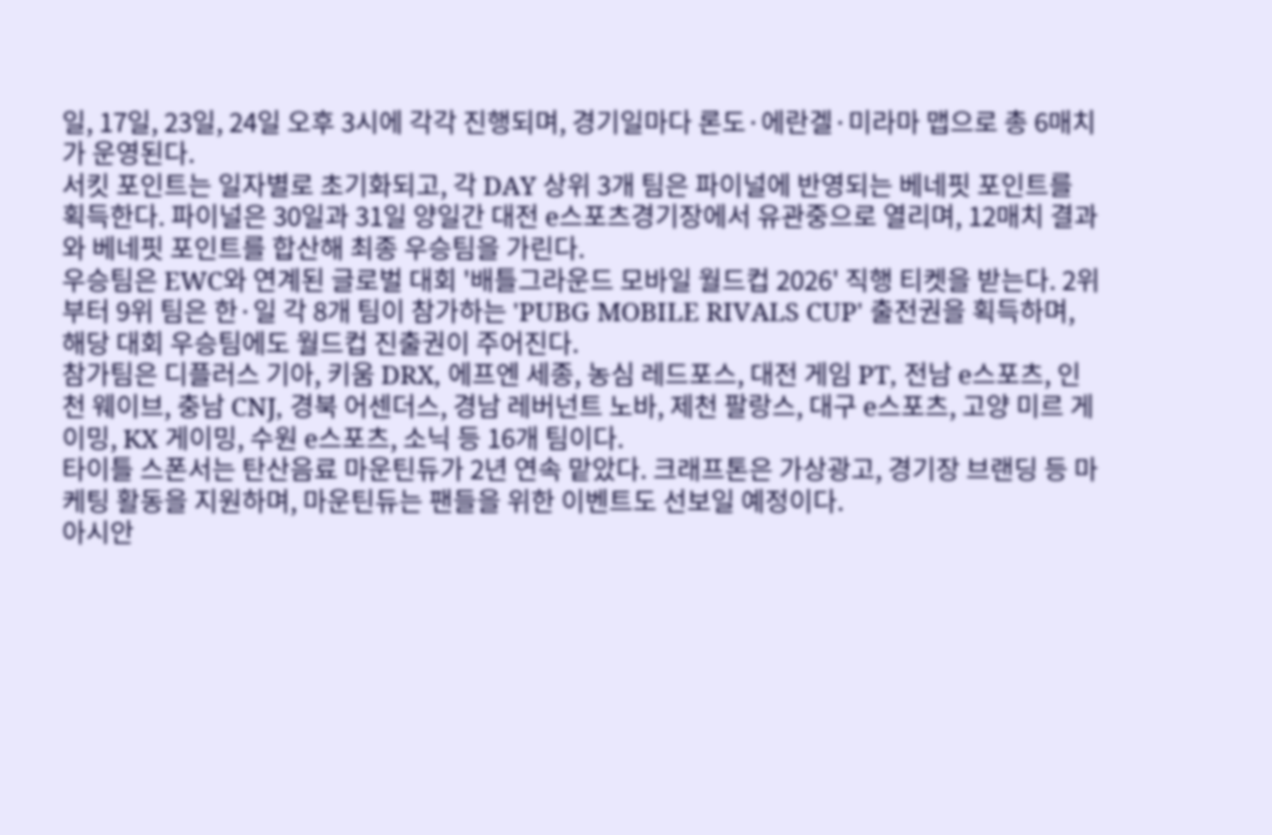일, 17일, 23일, 24일 오후 3시에 각각 진행되며, 경기일마다 론도·에란겔·미라마 맵으로 총 6매치가 운영된다.
서킷 포인트는 일자별로 초기화되고, 각 DAY 상위 3개 팀은 파이널에 반영되는 베네핏 포인트를 획득한다. 파이널은 30일과 31일 양일간 대전 e스포츠경기장에서 유관중으로 열리며, 12매치 결과와 베네핏 포인트를 합산해 최종 우승팀을 가린다.
우승팀은 EWC와 연계된 글로벌 대회 '배틀그라운드 모바일 월드컵 2026' 직행 티켓을 받는다. 2위부터 9위 팀은 한·일 각 8개 팀이 참가하는 'PUBG MOBILE RIVALS CUP' 출전권을 획득하며, 해당 대회 우승팀에도 월드컵 진출권이 주어진다.
참가팀은 디플러스 기아, 키움 DRX, 에프엔 세종, 농심 레드포스, 대전 게임 PT, 전남 e스포츠, 인천 웨이브, 충남 CNJ, 경북 어센더스, 경남 레버넌트 노바, 제천 팔랑스, 대구 e스포츠, 고양 미르 게이밍, KX 게이밍, 수원 e스포츠, 소닉 등 16개 팀이다.
타이틀 스폰서는 탄산음료 마운틴듀가 2년 연속 맡았다. 크래프톤은 가상광고, 경기장 브랜딩 등 마케팅 활동을 지원하며, 마운틴듀는 팬들을 위한 이벤트도 선보일 예정이다.
아시안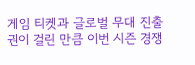게임 티켓과 글로벌 무대 진출권이 걸린 만큼 이번 시즌 경쟁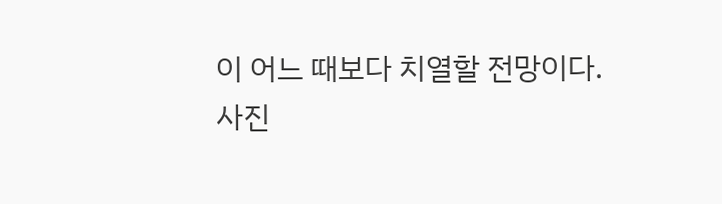이 어느 때보다 치열할 전망이다.
사진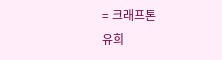= 크래프톤
유희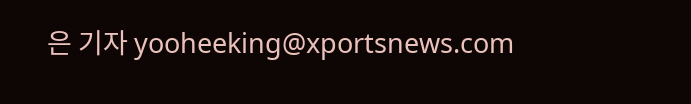은 기자 yooheeking@xportsnews.com